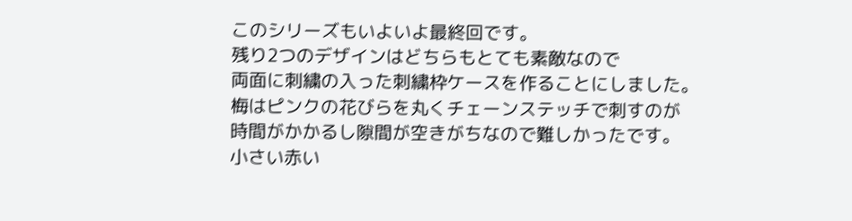このシリーズもいよいよ最終回です。
残り2つのデザインはどちらもとても素敵なので
両面に刺繍の入った刺繍枠ケースを作ることにしました。
梅はピンクの花びらを丸くチェーンステッチで刺すのが
時間がかかるし隙間が空きがちなので難しかったです。
小さい赤い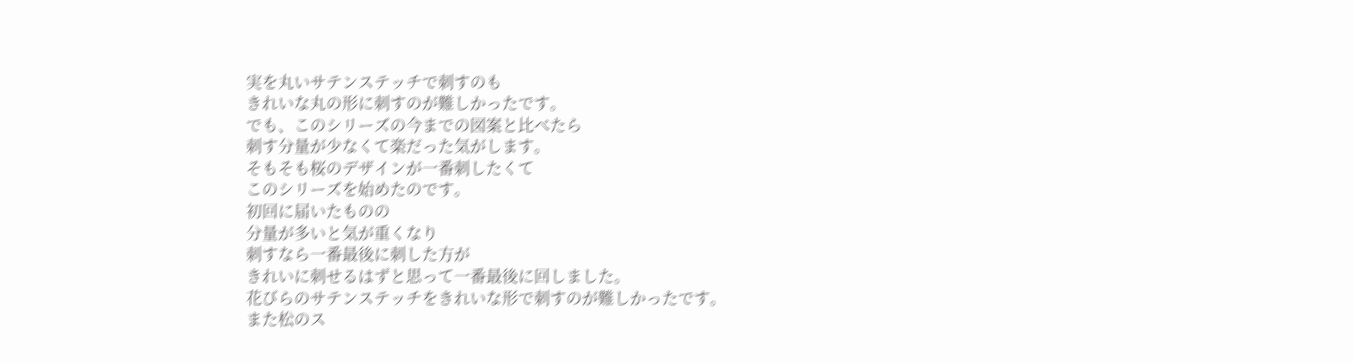実を丸いサテンステッチで刺すのも
きれいな丸の形に刺すのが難しかったです。
でも、このシリーズの今までの図案と比べたら
刺す分量が少なくて楽だった気がします。
そもそも桜のデザインが一番刺したくて
このシリーズを始めたのです。
初回に届いたものの
分量が多いと気が重くなり
刺すなら一番最後に刺した方が
きれいに刺せるはずと思って一番最後に回しました。
花びらのサテンステッチをきれいな形で刺すのが難しかったです。
また松のス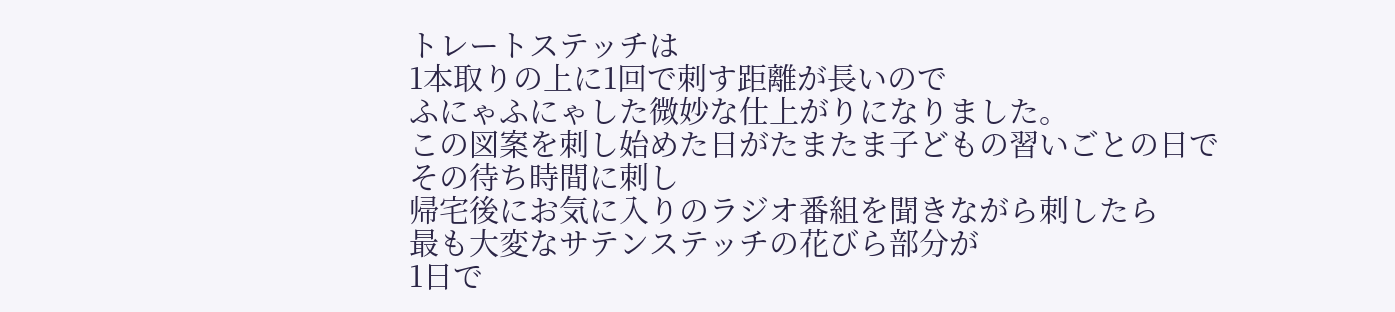トレートステッチは
1本取りの上に1回で刺す距離が長いので
ふにゃふにゃした微妙な仕上がりになりました。
この図案を刺し始めた日がたまたま子どもの習いごとの日で
その待ち時間に刺し
帰宅後にお気に入りのラジオ番組を聞きながら刺したら
最も大変なサテンステッチの花びら部分が
1日で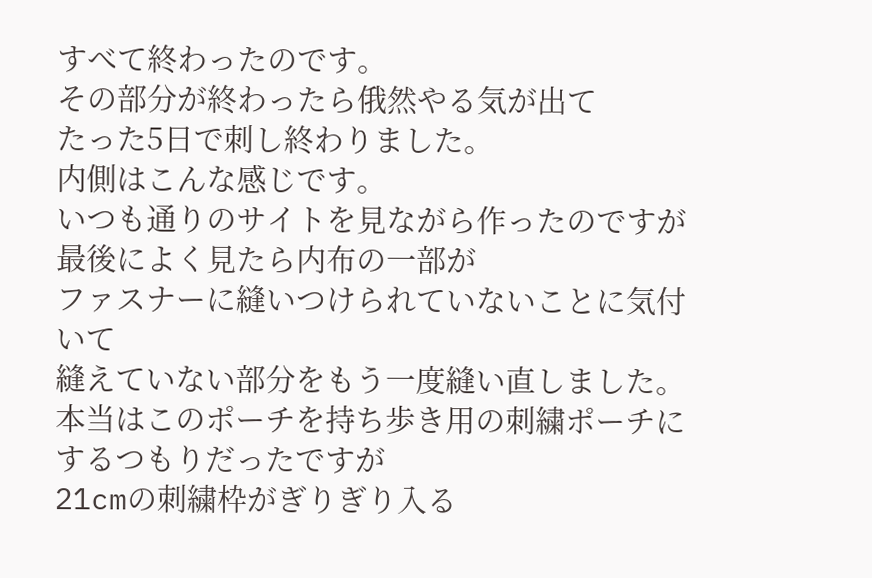すべて終わったのです。
その部分が終わったら俄然やる気が出て
たった5日で刺し終わりました。
内側はこんな感じです。
いつも通りのサイトを見ながら作ったのですが
最後によく見たら内布の一部が
ファスナーに縫いつけられていないことに気付いて
縫えていない部分をもう一度縫い直しました。
本当はこのポーチを持ち歩き用の刺繍ポーチにするつもりだったですが
21cmの刺繍枠がぎりぎり入る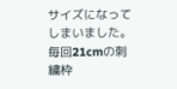サイズになってしまいました。
毎回21cmの刺繍枠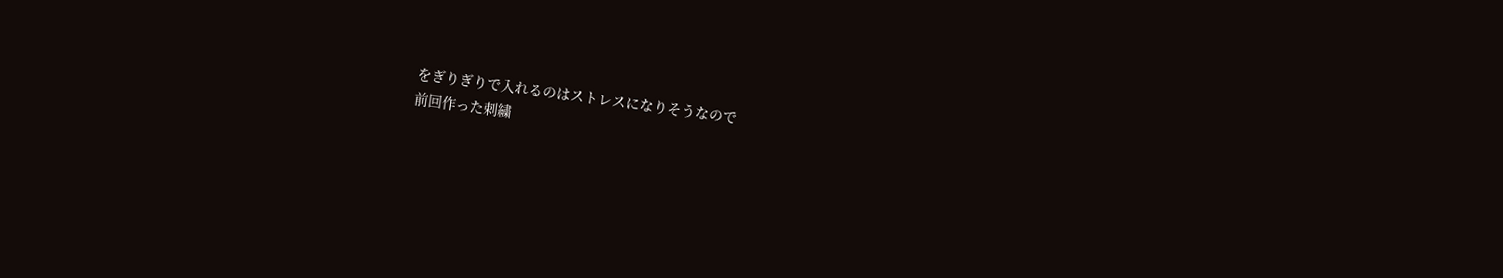をぎりぎりで入れるのはストレスになりそうなので
前回作った刺繍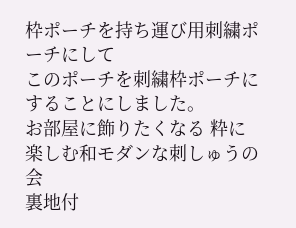枠ポーチを持ち運び用刺繍ポーチにして
このポーチを刺繍枠ポーチにすることにしました。
お部屋に飾りたくなる 粋に楽しむ和モダンな刺しゅうの会
裏地付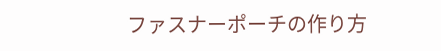ファスナーポーチの作り方